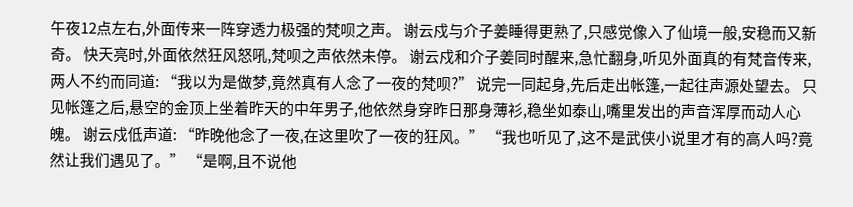午夜12点左右,外面传来一阵穿透力极强的梵呗之声。 谢云戍与介子姜睡得更熟了,只感觉像入了仙境一般,安稳而又新奇。 快天亮时,外面依然狂风怒吼,梵呗之声依然未停。 谢云戍和介子姜同时醒来,急忙翻身,听见外面真的有梵音传来,两人不约而同道: “我以为是做梦,竟然真有人念了一夜的梵呗?” 说完一同起身,先后走出帐篷,一起往声源处望去。 只见帐篷之后,悬空的金顶上坐着昨天的中年男子,他依然身穿昨日那身薄衫,稳坐如泰山,嘴里发出的声音浑厚而动人心魄。 谢云戍低声道: “昨晚他念了一夜,在这里吹了一夜的狂风。” “我也听见了,这不是武侠小说里才有的高人吗?竟然让我们遇见了。” “是啊,且不说他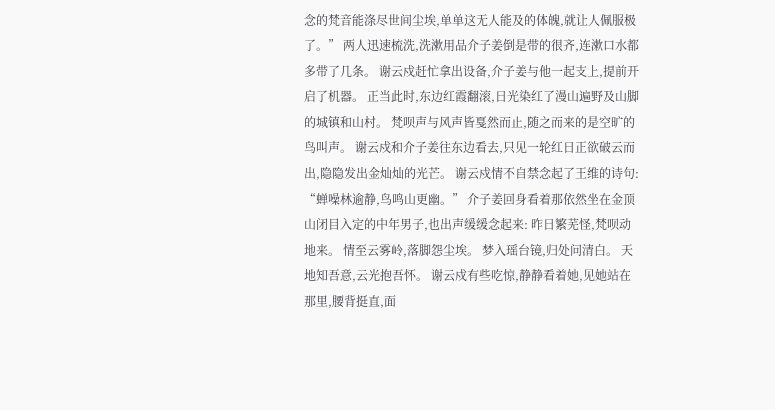念的梵音能涤尽世间尘埃,单单这无人能及的体魄,就让人佩服极了。” 两人迅速梳洗,洗漱用品介子姜倒是带的很齐,连漱口水都多带了几条。 谢云戍赶忙拿出设备,介子姜与他一起支上,提前开启了机器。 正当此时,东边红霞翻滚,日光染红了漫山遍野及山脚的城镇和山村。 梵呗声与风声皆戛然而止,随之而来的是空旷的鸟叫声。 谢云戍和介子姜往东边看去,只见一轮红日正欲破云而出,隐隐发出金灿灿的光芒。 谢云戍情不自禁念起了王维的诗句: “蝉噪林逾静,鸟鸣山更幽。” 介子姜回身看着那依然坐在金顶山闭目入定的中年男子,也出声缓缓念起来: 昨日繁芜怪,梵呗动地来。 情至云雾岭,落脚怨尘埃。 梦入瑶台镜,归处问清白。 天地知吾意,云光抱吾怀。 谢云戍有些吃惊,静静看着她,见她站在那里,腰背挺直,面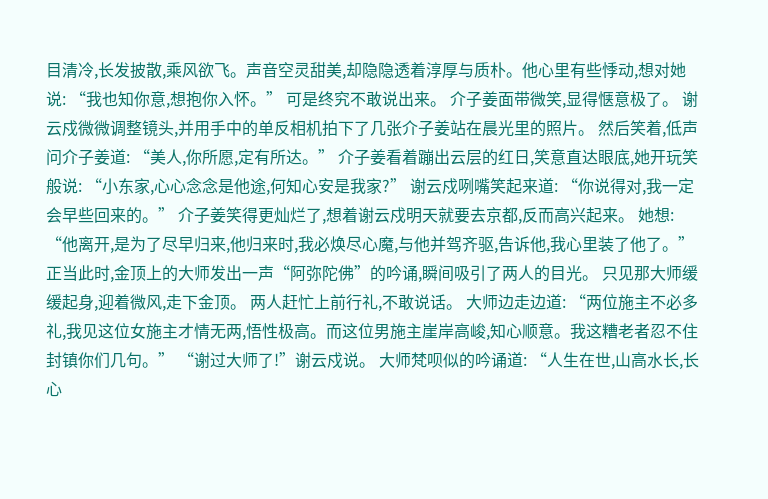目清冷,长发披散,乘风欲飞。声音空灵甜美,却隐隐透着淳厚与质朴。他心里有些悸动,想对她说: “我也知你意,想抱你入怀。” 可是终究不敢说出来。 介子姜面带微笑,显得惬意极了。 谢云戍微微调整镜头,并用手中的单反相机拍下了几张介子姜站在晨光里的照片。 然后笑着,低声问介子姜道: “美人,你所愿,定有所达。” 介子姜看着蹦出云层的红日,笑意直达眼底,她开玩笑般说: “小东家,心心念念是他途,何知心安是我家?” 谢云戍咧嘴笑起来道: “你说得对,我一定会早些回来的。” 介子姜笑得更灿烂了,想着谢云戍明天就要去京都,反而高兴起来。 她想: “他离开,是为了尽早归来,他归来时,我必焕尽心魔,与他并驾齐驱,告诉他,我心里装了他了。” 正当此时,金顶上的大师发出一声“阿弥陀佛”的吟诵,瞬间吸引了两人的目光。 只见那大师缓缓起身,迎着微风,走下金顶。 两人赶忙上前行礼,不敢说话。 大师边走边道: “两位施主不必多礼,我见这位女施主才情无两,悟性极高。而这位男施主崖岸高峻,知心顺意。我这糟老者忍不住封镇你们几句。” “谢过大师了!”谢云戍说。 大师梵呗似的吟诵道: “人生在世,山高水长,长心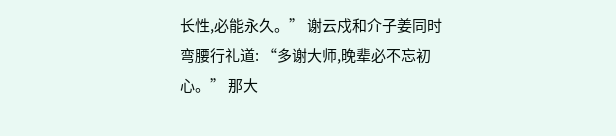长性,必能永久。” 谢云戍和介子姜同时弯腰行礼道: “多谢大师,晚辈必不忘初心。” 那大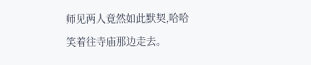师见两人竟然如此默契,哈哈笑着往寺庙那边走去。